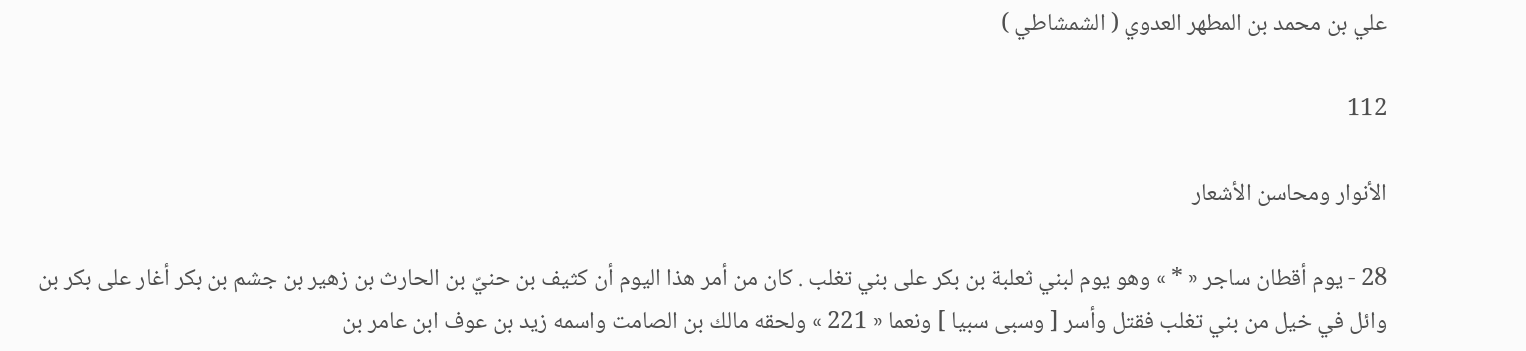علي بن محمد بن المطهر العدوي ( الشمشاطي )

112

الأنوار ومحاسن الأشعار

28 - يوم أقطان ساجر « * » وهو يوم لبني ثعلبة بن بكر على بني تغلب . كان من أمر هذا اليوم أن كثيف بن حنيّ بن الحارث بن زهير بن جشم بن بكر أغار على بكر بن وائل في خيل من بني تغلب فقتل وأسر [ وسبى سبيا ] ونعما « 221 » ولحقه مالك بن الصامت واسمه زيد بن عوف ابن عامر بن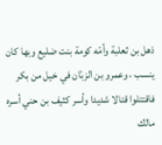ذهل بن ثعلبة وأمّه كومة بنت ضليع وبها كان ينسب ، وعمرو بن الزبّان في خيل من بكر فاقتتلوا قتالا شديدا وأسر كثيف بن حني أسره مالك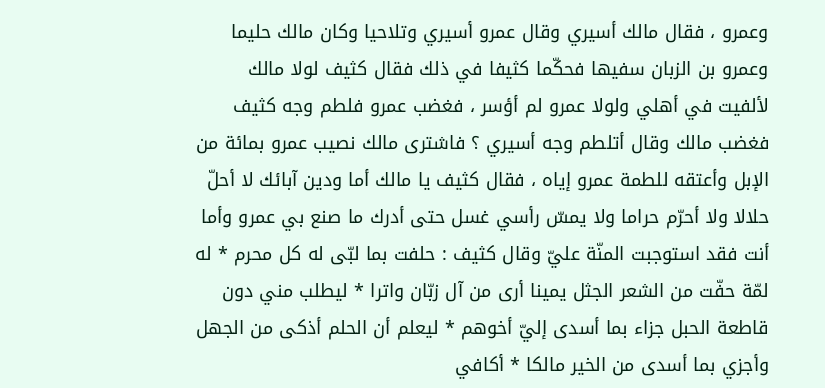وعمرو ، فقال مالك أسيري وقال عمرو أسيري وتلاحيا وكان مالك حليما وعمرو بن الزبان سفيها فحكّما كثيفا في ذلك فقال كثيف لولا مالك لألفيت في أهلي ولولا عمرو لم أؤسر ، فغضب عمرو فلطم وجه كثيف فغضب مالك وقال أتلطم وجه أسيري ؟ فاشترى مالك نصيب عمرو بمائة من الإبل وأعتقه للطمة عمرو إياه ، فقال كثيف يا مالك أما ودين آبائك لا أحلّ حلالا ولا أحرّم حراما ولا يمسّ رأسي غسل حتى أدرك ما صنع بي عمرو وأما أنت فقد استوجبت المنّة عليّ وقال كثيف : حلفت بما لبّى له كل محرم * له لمّة حفّت من الشعر الجثل يمينا أرى من آل زبّان واترا * ليطلب مني دون قاطعة الحبل جزاء بما أسدى إليّ أخوهم * ليعلم أن الحلم أذكى من الجهل وأجزي بما أسدى من الخير مالكا * أكافي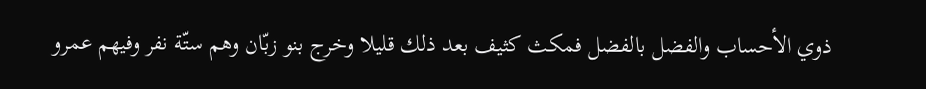ذوي الأحساب والفضل بالفضل فمكث كثيف بعد ذلك قليلا وخرج بنو زبّان وهم ستّة نفر وفيهم عمرو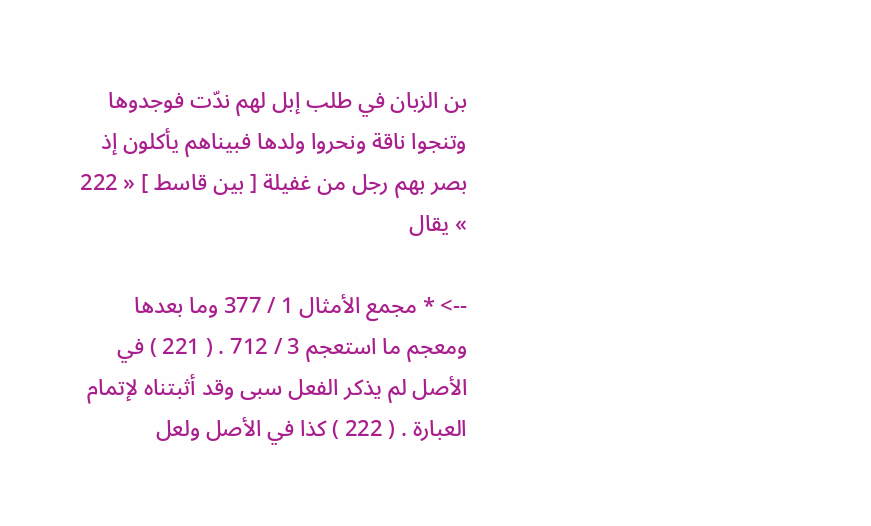بن الزبان في طلب إبل لهم ندّت فوجدوها وتنجوا ناقة ونحروا ولدها فبيناهم يأكلون إذ بصر بهم رجل من غفيلة [ بين قاسط ] « 222 » يقال

--> * مجمع الأمثال 1 / 377 وما بعدها ومعجم ما استعجم 3 / 712 . ( 221 ) في الأصل لم يذكر الفعل سبى وقد أثبتناه لإتمام العبارة . ( 222 ) كذا في الأصل ولعل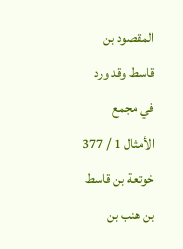المقصود بن قاسط وقد ورد في مجمع الأمثال 1 / 377 خوتعة بن قاسط بن هنب بن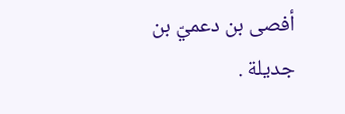أفصى بن دعميّ بن جديلة .